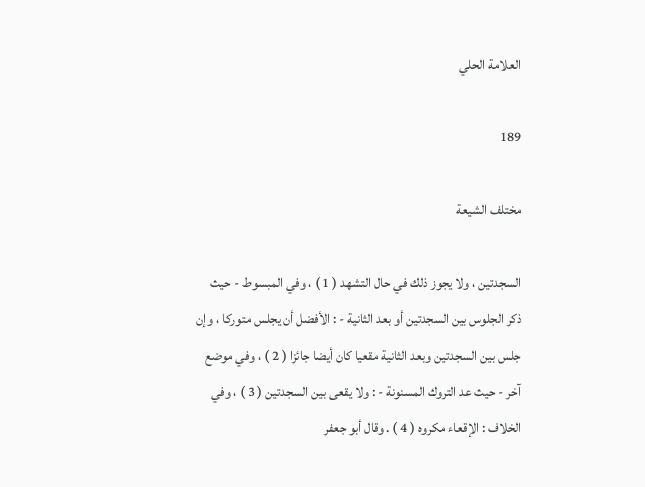العلامة الحلي

189

مختلف الشيعة

السجدتين ، ولا يجوز ذلك في حال التشهد ( 1 ) ، وفي المبسوط - حيث ذكر الجلوس بين السجدتين أو بعد الثانية - : الأفضل أن يجلس متوركا ، وإن جلس بين السجدتين وبعد الثانية مقعيا كان أيضا جائزا ( 2 ) ، وفي موضع آخر - حيث عد التروك المسنونة - : ولا يقعى بين السجدتين ( 3 ) ، وفي الخلاف : الإقعاء مكروه ( 4 ) . وقال أبو جعفر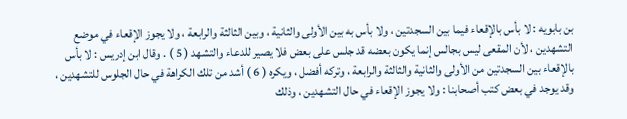بن بابويه : لا بأس بالإقعاء فيما بين السجدتين ، ولا بأس به بين الأولى والثانية ، وبين الثالثة والرابعة ، ولا يجوز الإقعاء في موضع التشهدين ، لأن المقعى ليس بجالس إنما يكون بعضه قد جلس على بعض فلا يصير للدعاء والتشهد ( 5 ) . وقال ابن إدريس : لا بأس بالإقعاء بين السجدتين من الأولى والثانية والثالثة والرابعة ، وتركه أفضل ، ويكره ( 6 ) أشد من تلك الكراهة في حال الجلوس للتشهدين ، وقد يوجد في بعض كتب أصحابنا : ولا يجوز الإقعاء في حال التشهدين ، وذلك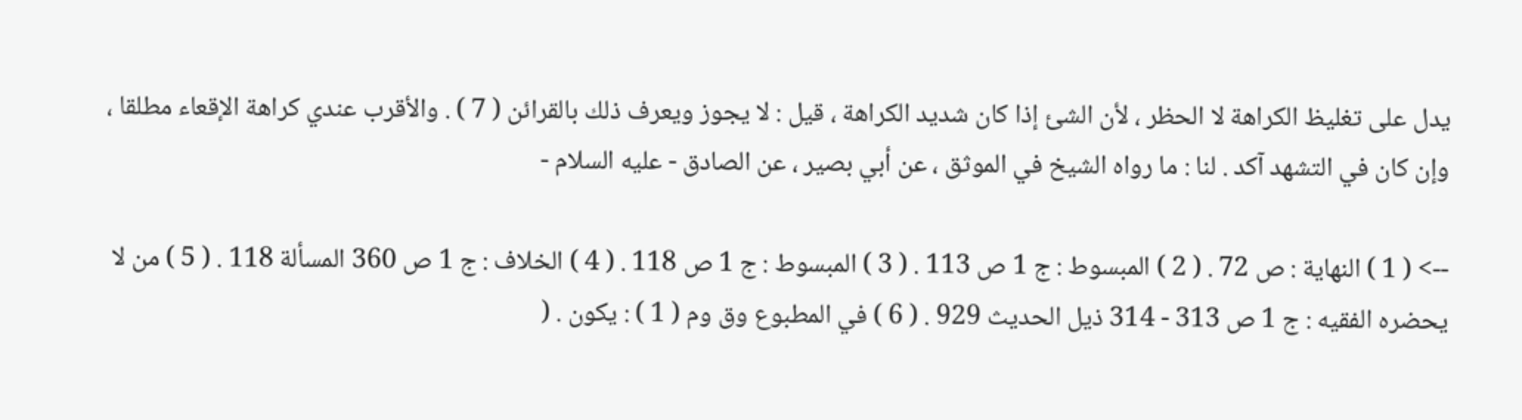يدل على تغليظ الكراهة لا الحظر ، لأن الشئ إذا كان شديد الكراهة ، قيل : لا يجوز ويعرف ذلك بالقرائن ( 7 ) . والأقرب عندي كراهة الإقعاء مطلقا ، وإن كان في التشهد آكد . لنا : ما رواه الشيخ في الموثق ، عن أبي بصير ، عن الصادق - عليه السلام -

--> ( 1 ) النهاية : ص 72 . ( 2 ) المبسوط : ج 1 ص 113 . ( 3 ) المبسوط : ج 1 ص 118 . ( 4 ) الخلاف : ج 1 ص 360 المسألة 118 . ( 5 ) من لا يحضره الفقيه : ج 1 ص 313 - 314 ذيل الحديث 929 . ( 6 ) في المطبوع وق وم ( 1 ) : يكون . (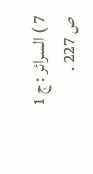7 ) السرائر : ج 1 ص 227 .